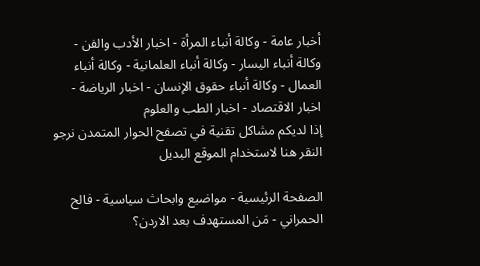أخبار عامة - وكالة أنباء المرأة - اخبار الأدب والفن - وكالة أنباء اليسار - وكالة أنباء العلمانية - وكالة أنباء العمال - وكالة أنباء حقوق الإنسان - اخبار الرياضة - اخبار الاقتصاد - اخبار الطب والعلوم
إذا لديكم مشاكل تقنية في تصفح الحوار المتمدن نرجو النقر هنا لاستخدام الموقع البديل

الصفحة الرئيسية - مواضيع وابحاث سياسية - فالح الحمراني - مَن المستهدف بعد الاردن؟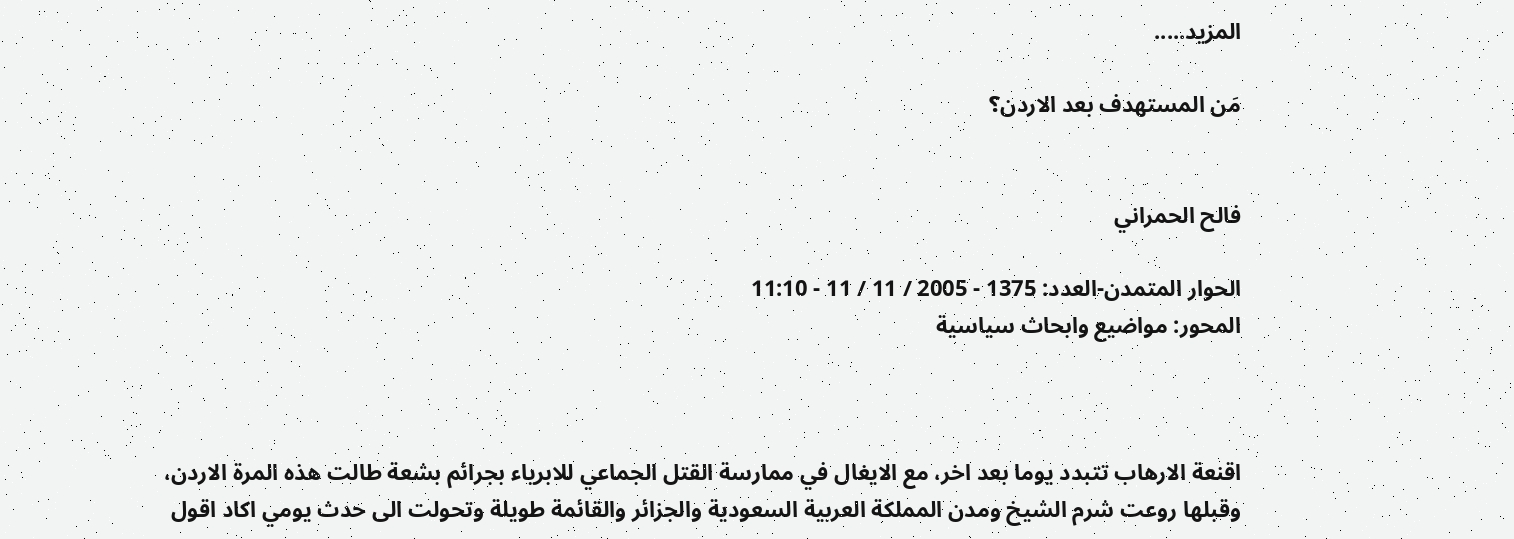المزيد.....

مَن المستهدف بعد الاردن؟


فالح الحمراني

الحوار المتمدن-العدد: 1375 - 2005 / 11 / 11 - 11:10
المحور: مواضيع وابحاث سياسية



اقنعة الارهاب تتبدد يوما بعد اخر، مع الايغال في ممارسة القتل الجماعي للابرياء بجرائم بشعة طالت هذه المرة الاردن، وقبلها روعت شرم الشيخ ومدن المملكة العربية السعودية والجزائر والقائمة طويلة وتحولت الى حدث يومي اكاد اقول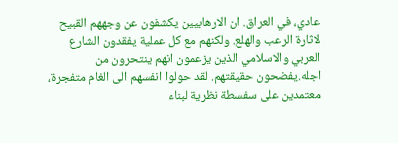عادي، في العراق. ان الارهابيين يكشفون عن وجههم القبيح لاثارة الرعب والهلع. ولكنهم مع كل عملية يفقدون الشارع العربي والاسلامي الذين يزعمون انهم ينتحرون من اجله.يفضحون حقيقتهم. لقد حولوا انفسهم الى الغام متفجرة، معتمدين على سفسطة نظرية لبناء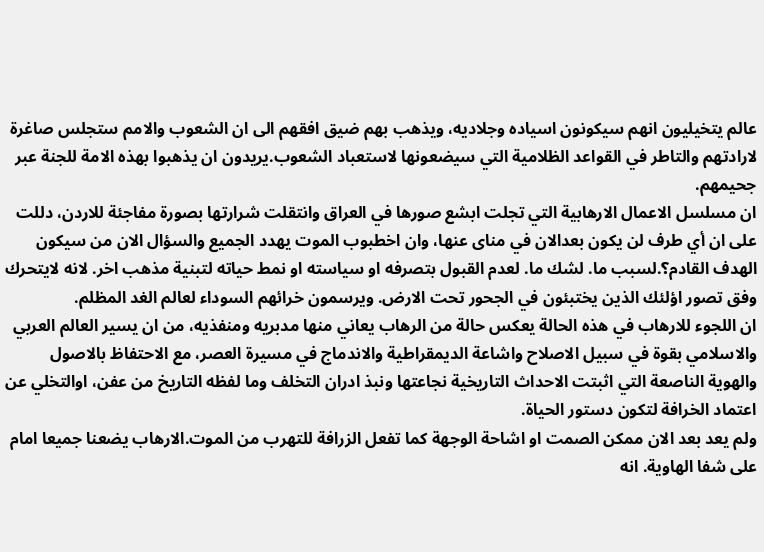عالم يتخيليون انهم سيكونون اسياده وجلاديه، ويذهب بهم ضيق افقهم الى ان الشعوب والامم ستجلس صاغرة لارادتهم والتاطر في القواعد الظلامية التي سيضعونها لاستعباد الشعوب.يريدون ان يذهبوا بهذه الامة للجنة عبر جحيمهم.
ان مسلسل الاعمال الارهابية التي تجلت ابشع صورها في العراق وانتقلت شرارتها بصورة مفاجئة للاردن، دللت على ان أي طرف لن يكون بعدالان في مناى عنها، وان اخطبوب الموت يهدد الجميع والسؤال الان من سيكون الهدف القادم؟.لسبب ما. لشك ما. لعدم القبول بتصرفه او سياسته او نمط حياته لتبنية مذهب اخر. لانه لايتحرك وفق تصور اؤلئك الذين يختبئون في الجحور تحت الارض. ويرسمون خرائهم السوداء لعالم الغد المظلم.
ان اللجوء للارهاب في هذه الحالة يعكس حالة من الرهاب يعاني منها مدبريه ومنفذيه، من ان يسير العالم العربي والاسلامي بقوة في سبيل الاصلاح واشاعة الديمقراطية والاندماج في مسيرة العصر، مع الاحتفاظ بالاصول والهوية الناصعة التي اثبتت الاحداث التاريخية نجاعتها ونبذ ادران التخلف وما لفظه التاريخ من عفن، اوالتخلي عن اعتماد الخرافة لتكون دستور الحياة.
ولم يعد بعد الان ممكن الصمت او اشاحة الوجهة كما تفعل الزرافة للتهرب من الموت.الارهاب يضعنا جميعا امام على شفا الهاوية. انه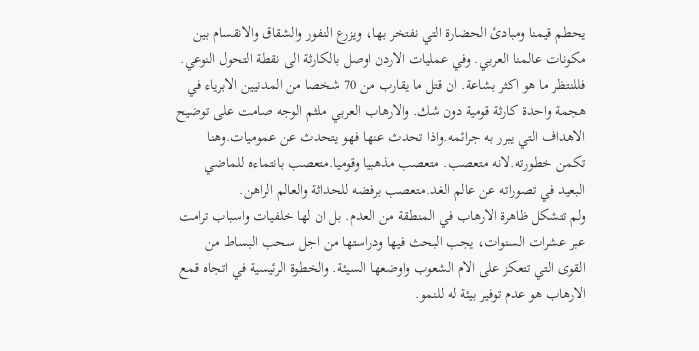يحطم قيمنا ومبادئ الحضارة التي نفتخر بها، ويزرع النفور والشقاق والانقسام بين مكونات عالمنا العربي. وفي عمليات الاردن اوصل بالكارثة الى نقطة التحول النوعي. فللنتظر ما هو اكثر بشاعة. ان قتل ما يقارب من 70 شخصا من المدنيين الابرياء في هجمة واحدة كارثة قومية دون شك. والارهاب العربي ملثم الوجه صامت على توضيح الاهداف التي يبرر به جرائمه.واذا تحدث عنها فهو يتحدث عن عموميات.وهنا تكمن خطورته.لانه متعصب. متعصب مذهبيا وقوميا.متعصب بانتماءه للماضي البعيد في تصوراته عن عالم الغد.متعصب برفضه للحداثة والعالم الراهن.
ولم تتشكل ظاهرة الارهاب في المنطقة من العدم. بل ان لها خلفيات واسباب ترامت عبر عشرات السنوات، يجب البحث فيها ودراستها من اجل سحب البساط من القوى التي تتعكز على الام الشعوب واوضعها السيئة. والخطوة الرئيسية في اتجاه قمع الارهاب هو عدم توفير بيئة له للنمو.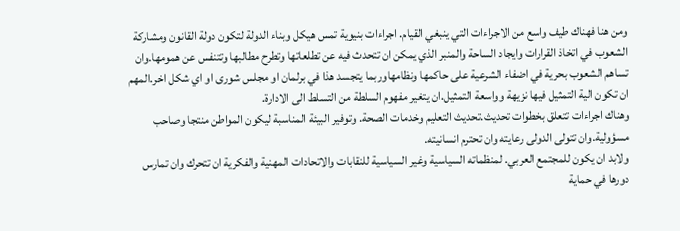ومن هنا فهناك طيف واسع من الاجراءات التي ينبغي القيام. اجراءات بنيوية تمس هيكل وبناء الدولة لتكون دولة القانون ومشاركة الشعوب في اتخاذ القرارات وايجاد الساحة والمنبر الذي يمكن ان تتحدث فيه عن تطلعاتها وتطرح مطالبها وتتنفس عن همومها.وان تساهم الشعوب بحرية في اضفاء الشرعية على حاكمها ونظامهاوربما يتجسد هذا في برلمان او مجلس شورى او اي شكل اخر.المهم ان تكون الية التمثيل فيها نزيهة وواسعة التمثيل.ان يتغير مفهوم السلطة من التسلط الى الادارة.
وهناك اجراءات تتعلق بخطوات تحديث.تحديث التعليم وخدمات الصحة. وتوفير البيئة المناسبة ليكون المواطن منتجا وصاحب مسؤولية.وان تتولى الدولى رعايته وان تحترم انسانيته.
ولابد ان يكون للمجتمع العربي. لمنظماته السياسية وغير السياسية للنقابات والاتحادات المهنية والفكرية ان تتحرك وان تمارس دورها في حماية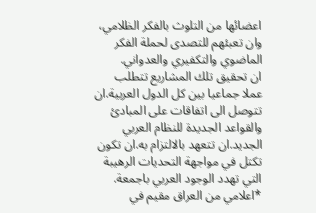اعضائها من التلوث بالفكر الظلامي، وان تعبئهم للتصدى لحملة الفكر الماضوي والتكفيري والعدواني.
ان تحقيق تلك المشاريع تتطلب عملا جماعيا بين كل الدول العربية.ان تتوصل الى اتفاقات على المبادئ والقواعد الجديدة للنظام العربي الجديد.ان تتعهد بالالتزام به.ان تكون تكتل في مواجهة التحديات الرهيبة التي تهدد الوجود العربي باجمعة.
*اعلامي من العراق مقيم في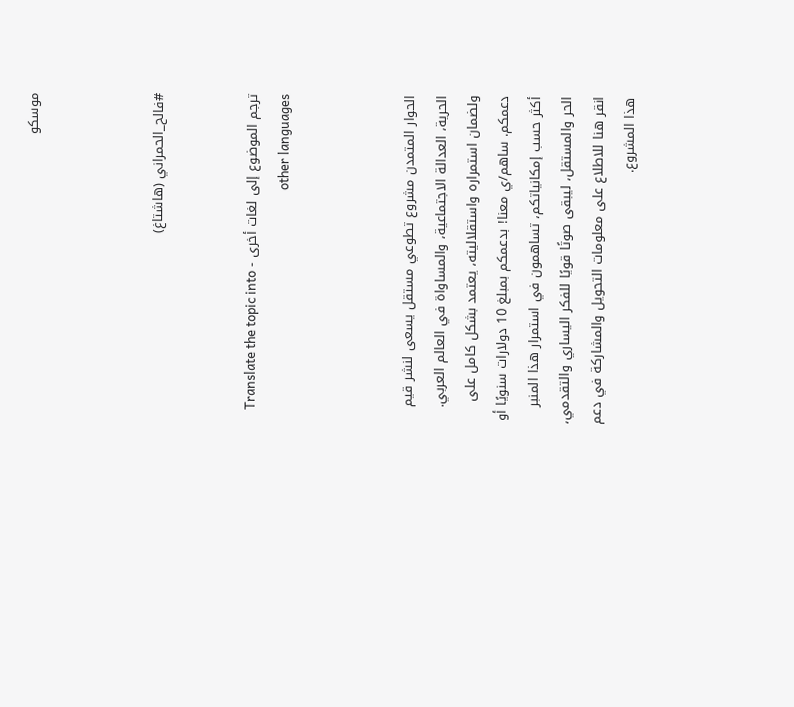موسكو



#فالح_الحمراني (هاشتاغ)


ترجم الموضوع إلى لغات أخرى - Translate the topic into other languages



الحوار المتمدن مشروع تطوعي مستقل يسعى لنشر قيم الحرية، العدالة الاجتماعية، والمساواة في العالم العربي. ولضمان استمراره واستقلاليته، يعتمد بشكل كامل على دعمكم. ساهم/ي معنا! بدعمكم بمبلغ 10 دولارات سنويًا أو أكثر حسب إمكانياتكم، تساهمون في استمرار هذا المنبر الحر والمستقل، ليبقى صوتًا قويًا للفكر اليساري والتقدمي، انقر هنا للاطلاع على معلومات التحويل والمشاركة في دعم هذا المشروع.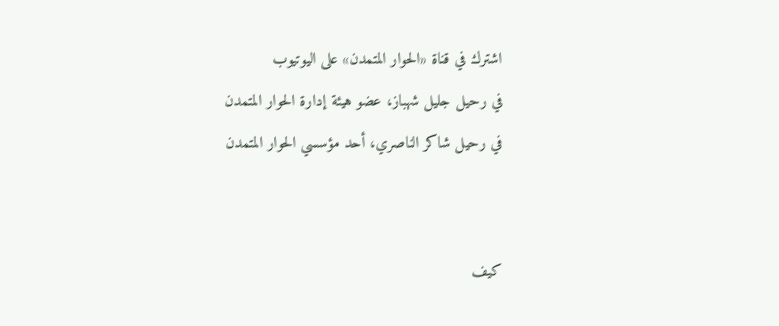اشترك في قناة «الحوار المتمدن» على اليوتيوب
في رحيل جليل شهباز، عضو هيئة إدارة الحوار المتمدن
في رحيل شاكر الناصري، أحد مؤسسي الحوار المتمدن


كيف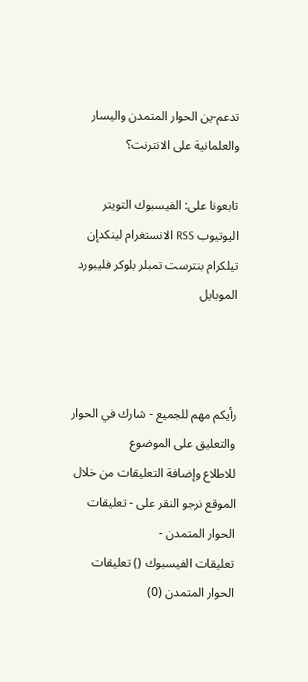تدعم-ين الحوار المتمدن واليسار والعلمانية على الانترنت؟

تابعونا على: الفيسبوك التويتر اليوتيوب RSS الانستغرام لينكدإن تيلكرام بنترست تمبلر بلوكر فليبورد الموبايل



رأيكم مهم للجميع - شارك في الحوار والتعليق على الموضوع
للاطلاع وإضافة التعليقات من خلال الموقع نرجو النقر على - تعليقات الحوار المتمدن -
تعليقات الفيسبوك () تعليقات الحوار المتمدن (0)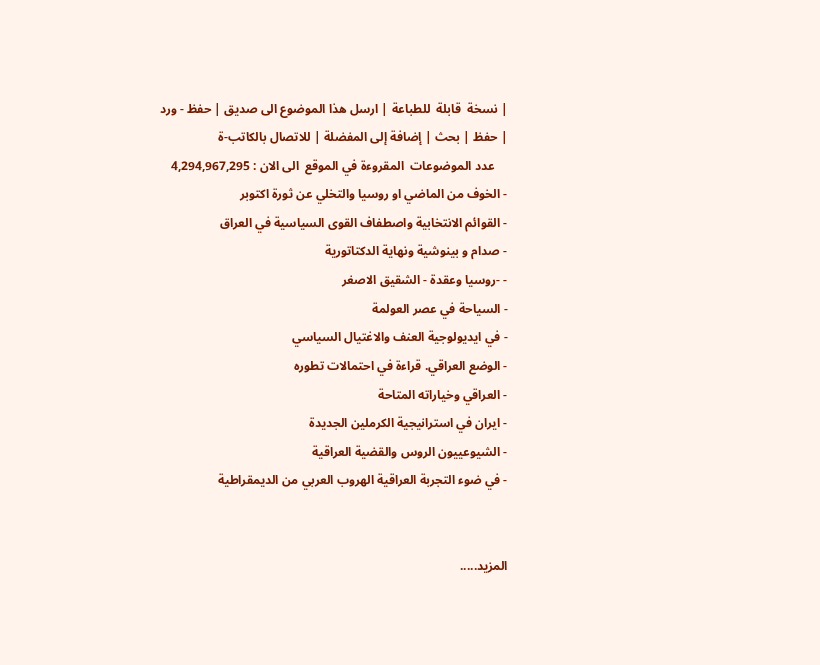| نسخة  قابلة  للطباعة | ارسل هذا الموضوع الى صديق | حفظ - ورد
| حفظ | بحث | إضافة إلى المفضلة | للاتصال بالكاتب-ة
    عدد الموضوعات  المقروءة في الموقع  الى الان : 4,294,967,295
- الخوف من الماضي او روسيا والتخلي عن ثورة اكتوبر
- القوائم الانتخابية واصطفاف القوى السياسية في العراق
- صدام و بينوشية ونهاية الدكتاتورية
- -روسيا وعقدة - الشقيق الاصغر
- السياحة في عصر العولمة
- في ايديولوجية العنف والاغتيال السياسي
- الوضع العراقي. قراءة في احتمالات تطوره
- العراقي وخياراته المتاحة
- ايران في استرانيجية الكرملين الجديدة
- الشيوعييون الروس والقضية العراقية
- في ضوء التجربة العراقية الهروب العربي من الديمقراطية


المزيد.....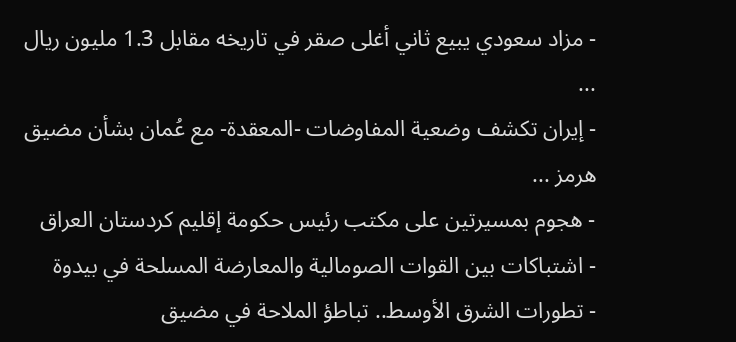- مزاد سعودي يبيع ثاني أغلى صقر في تاريخه مقابل 1.3 مليون ريال ...
- إيران تكشف وضعية المفاوضات -المعقدة- مع عُمان بشأن مضيق هرمز ...
- هجوم بمسيرتين على مكتب رئيس حكومة إقليم كردستان العراق
- اشتباكات بين القوات الصومالية والمعارضة المسلحة في بيدوة
- تطورات الشرق الأوسط.. تباطؤ الملاحة في مضيق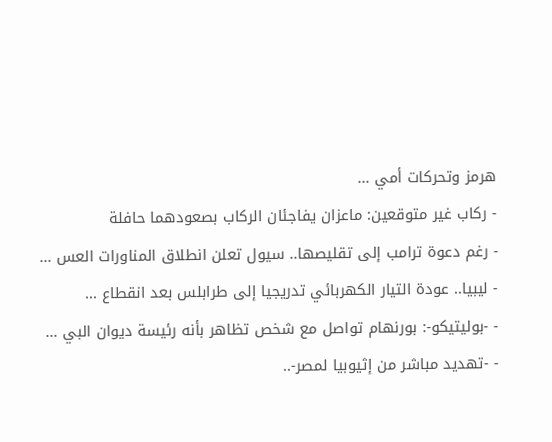هرمز وتحركات أمي ...
- ركاب غير متوقعين: ماعزان يفاجئان الركاب بصعودهما حافلة
- رغم دعوة ترامب إلى تقليصها.. سيول تعلن انطلاق المناورات العس ...
- ليبيا.. عودة التيار الكهربائي تدريجيا إلى طرابلس بعد انقطاع ...
- -بوليتيكو-: بورنهام تواصل مع شخص تظاهر بأنه رئيسة ديوان البي ...
- -تهديد مباشر من إثيوبيا لمصر-..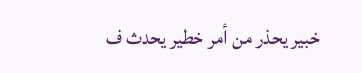خبير يحذر من أمر خطير يحدث ف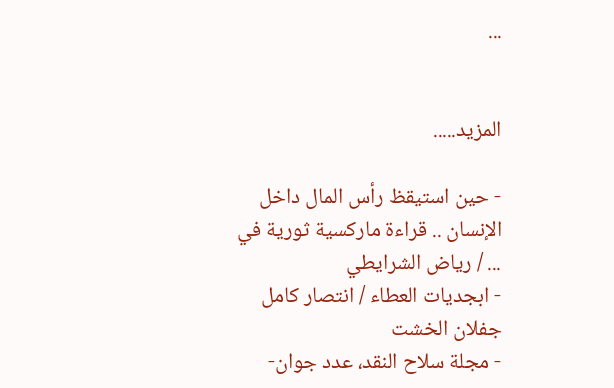...


المزيد.....

- حين استيقظ رأس المال داخل الإنسان .. قراءة ماركسية ثورية في ... / رياض الشرايطي
- ابجديات العطاء / انتصار كامل جفلان الخشت
- مجلة سلاح النقد، عدد جوان-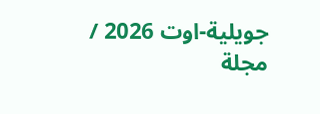جويلية-اوت 2026 / مجلة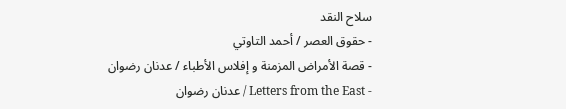سلاح النقد
- حقوق العصر / أحمد التاوتي
- قصة الأمراض المزمنة و إفلاس الأطباء / عدنان رضوان
- Letters from the East / عدنان رضوان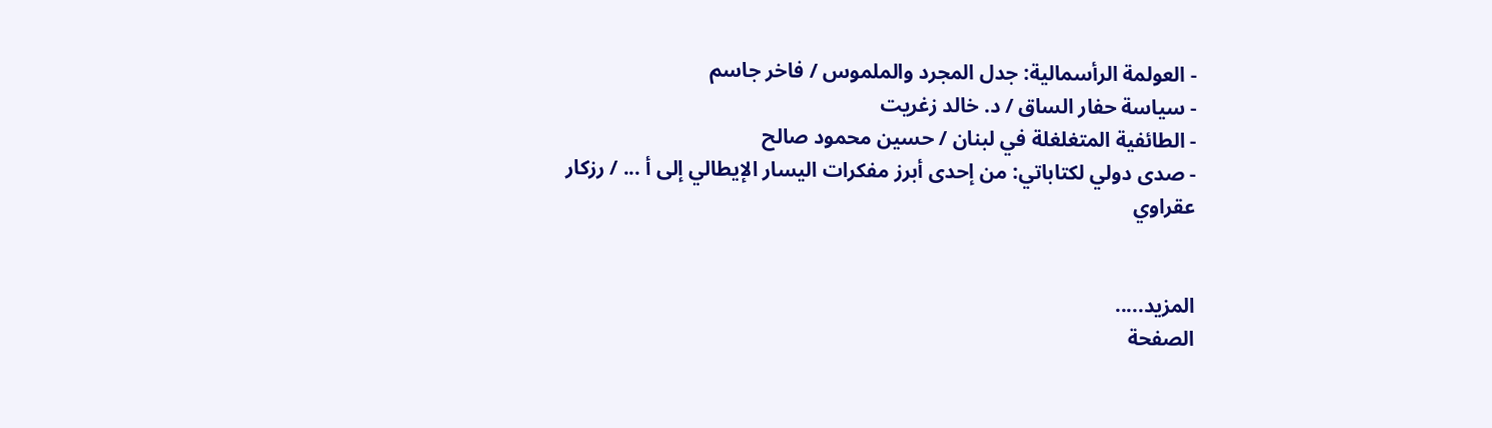- العولمة الرأسمالية: جدل المجرد والملموس / فاخر جاسم
- سياسة حفار الساق / د. خالد زغريت
- الطائفية المتغلغلة في لبنان / حسين محمود صالح
- صدى دولي لكتاباتي: من إحدى أبرز مفكرات اليسار الإيطالي إلى أ ... / رزكار عقراوي


المزيد.....
الصفحة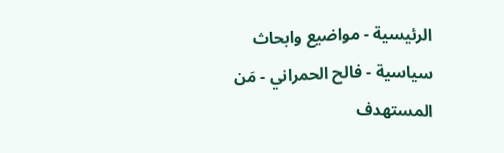الرئيسية - مواضيع وابحاث سياسية - فالح الحمراني - مَن المستهدف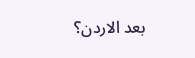بعد الاردن؟